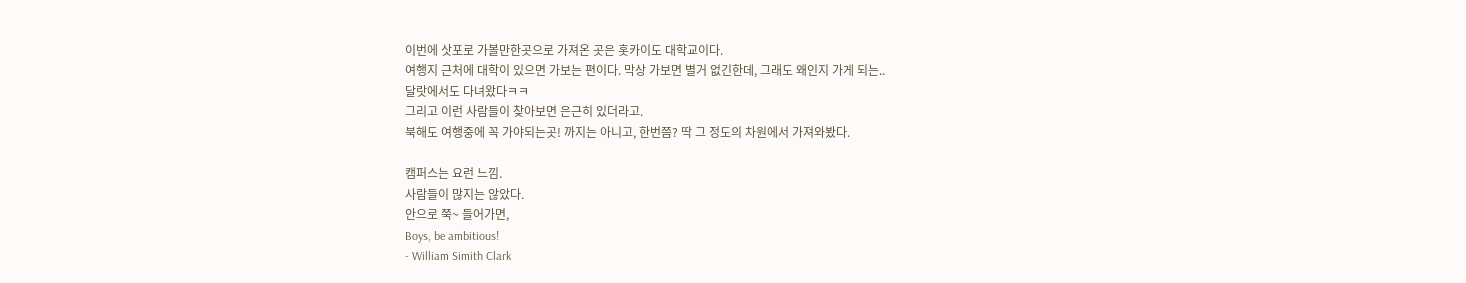이번에 삿포로 가볼만한곳으로 가져온 곳은 홋카이도 대학교이다.
여행지 근처에 대학이 있으면 가보는 편이다. 막상 가보면 별거 없긴한데, 그래도 왜인지 가게 되는..
달랏에서도 다녀왔다ㅋㅋ
그리고 이런 사람들이 찾아보면 은근히 있더라고.
북해도 여행중에 꼭 가야되는곳! 까지는 아니고, 한번쯤? 딱 그 정도의 차원에서 가져와봤다.

캠퍼스는 요런 느낌.
사람들이 많지는 않았다.
안으로 쭉~ 들어가면,
Boys, be ambitious!
- William Simith Clark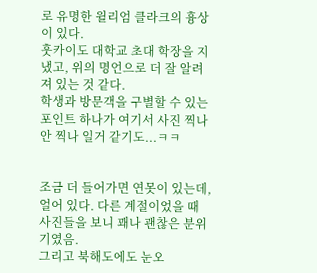로 유명한 윌리엄 클라크의 흉상이 있다.
훗카이도 대학교 초대 학장을 지냈고, 위의 명언으로 더 잘 알려져 있는 것 같다.
학생과 방문객을 구별할 수 있는 포인트 하나가 여기서 사진 찍나 안 찍나 일거 같기도...ㅋㅋ


조금 더 들어가면 연못이 있는데, 얼어 있다. 다른 계절이었을 때 사진들을 보니 꽤나 괜찮은 분위기였음.
그리고 북해도에도 눈오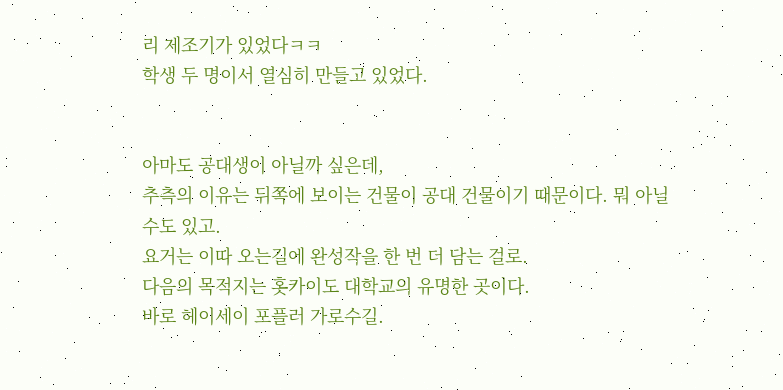리 제조기가 있었다ㅋㅋ
학생 두 명이서 열심히 만들고 있었다.


아마도 공대생이 아닐까 싶은데,
추측의 이유는 뒤쪽에 보이는 건물이 공대 건물이기 때문이다. 뭐 아닐수도 있고.
요거는 이따 오는길에 완성작을 한 번 더 담는 걸로.
다음의 목적지는 홋카이도 대학교의 유명한 곳이다.
바로 헤이세이 포플러 가로수길.